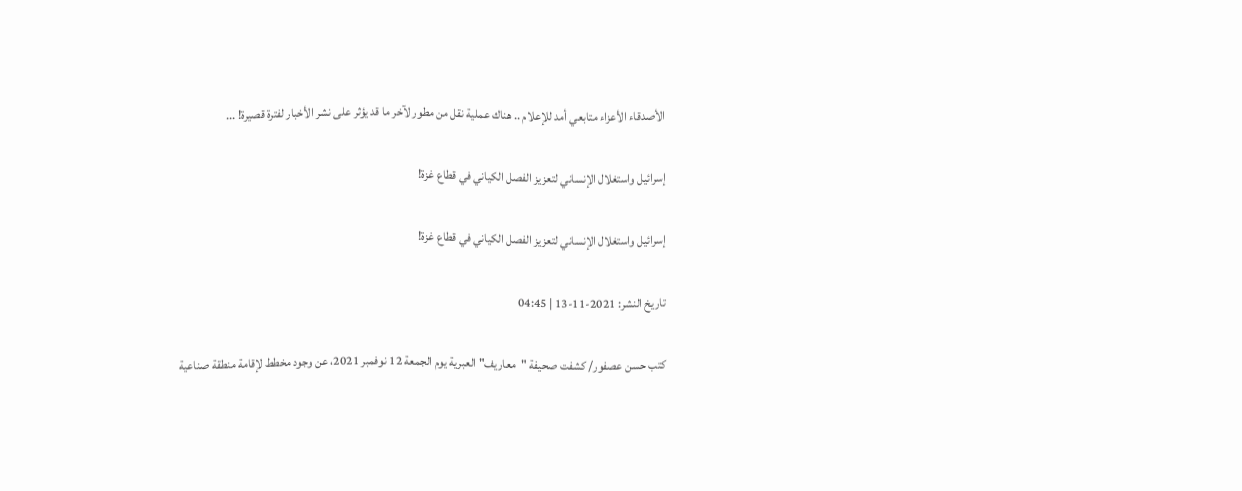الأصدقاء الأعزاء متابعي أمد للإعلام .. هناك عملية نقل من مطور لآخر ما قد يؤثر على نشر الأخبار لفترة قصيرة! ...

إسرائيل واستغلال الإنساني لتعزيز الفصل الكياني في قطاع غزة!

إسرائيل واستغلال الإنساني لتعزيز الفصل الكياني في قطاع غزة!

تاريخ النشر: 2021-11-13 | 04:45

كتب حسن عصفور/ كشفت صحيفة "معاريف" العبرية يوم الجمعة 12 نوفمبر 2021، عن وجود مخطط لإقامة منطقة صناعية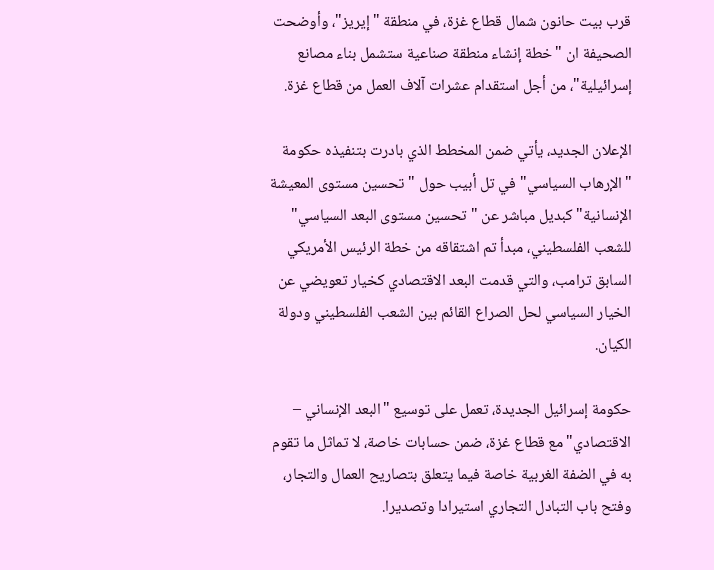قرب بيت حانون شمال قطاع غزة، في منطقة "إيريز"، وأوضحت الصحيفة ان "خطة إنشاء منطقة صناعية ستشمل بناء مصانع إسرائيلية"، من أجل استقدام عشرات آلاف العمل من قطاع غزة.

الإعلان الجديد، يأتي ضمن المخطط الذي بادرت بتنفيذه حكومة "الإرهاب السياسي" في تل أبيب حول "تحسين مستوى المعيشة الإنسانية" كبديل مباشر عن "تحسين مستوى البعد السياسي" للشعب الفلسطيني، مبدأ تم اشتقاقه من خطة الرئيس الأمريكي السابق ترامب، والتي قدمت البعد الاقتصادي كخيار تعويضي عن الخيار السياسي لحل الصراع القائم بين الشعب الفلسطيني ودولة الكيان.

حكومة إسرائيل الجديدة، تعمل على توسيع "البعد الإنساني – الاقتصادي" مع قطاع غزة، ضمن حسابات خاصة، لا تماثل ما تقوم به في الضفة الغربية خاصة فيما يتعلق بتصاريح العمال والتجار، وفتح باب التبادل التجاري استيرادا وتصديرا.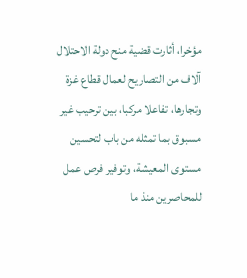مؤخرا، أثارت قضية منح دولة الاحتلال آلاف من التصاريح لعمال قطاع غزة وتجارها، تفاعلا مركبا، بين ترحيب غير مسبوق بما تمثله من باب لتحسين مستوى المعيشة، وتوفير فرص عمل للمحاصرين منذ ما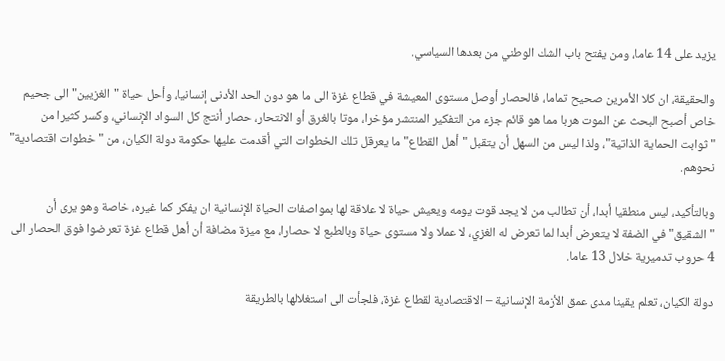يزيد على 14 عاما، ومن يفتح باب الشك الوطني من بعدها السياسي.

والحقيقة، ان كلا الأمرين صحيح تماما، فالحصار أوصل مستوى المعيشة في قطاع غزة الى ما هو دون الحد الأدنى إنسانيا، وأحل حياة "الغزيين" الى جحيم خاص أصبح البحث عن الموت هربا مما هو قائم جزء من التفكير المنتشر مؤخرا، موتا بالغرق أو الانتحار، حصار أنتج كل السواد الإنساني، وكسر كثيرا من "ثوابت الحماية الذاتية"، ولذا ليس من السهل أن يتقبل "أهل القطاع" ما يعرقل تلك الخطوات التي أقدمت عليها حكومة دولة الكيان، من "خطوات اقتصادية" نحوهم.

وبالتأكيد، ليس منطقيا أبدا، أن تطالب من لا يجد قوت يومه ويعيش حياة لا علاقة لها بمواصفات الحياة الإنسانية ان يفكر كما غيره، خاصة وهو يرى أن "الشقيق" في الضفة لا يتعرض أبدا لما تعرض له الغزي، لا عملا ولا مستوى حياة وبالطبع لا حصارا، مع ميزة مضافة أن أهل قطاع غزة تعرضوا فوق الحصار الى 4 حروب تدميرية خلال 13 عاما.

دولة الكيان، تعلم يقينا مدى عمق الأزمة الإنسانية – الاقتصادية لقطاع غزة، فلجأت الى استغلالها بالطريقة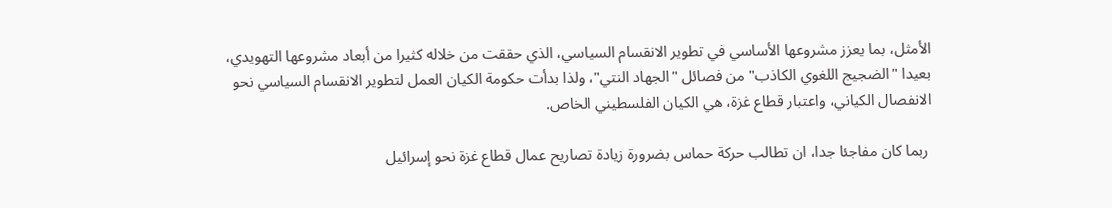الأمثل، بما يعزز مشروعها الأساسي في تطوير الانقسام السياسي، الذي حققت من خلاله كثيرا من أبعاد مشروعها التهويدي، بعيدا "الضجيج اللغوي الكاذب" من فصائل "الجهاد النتي"، ولذا بدأت حكومة الكيان العمل لتطوير الانقسام السياسي نحو الانفصال الكياني، واعتبار قطاع غزة، هي الكيان الفلسطيني الخاص.

 ربما كان مفاجئا جدا، ان تطالب حركة حماس بضرورة زيادة تصاريح عمال قطاع غزة نحو إسرائيل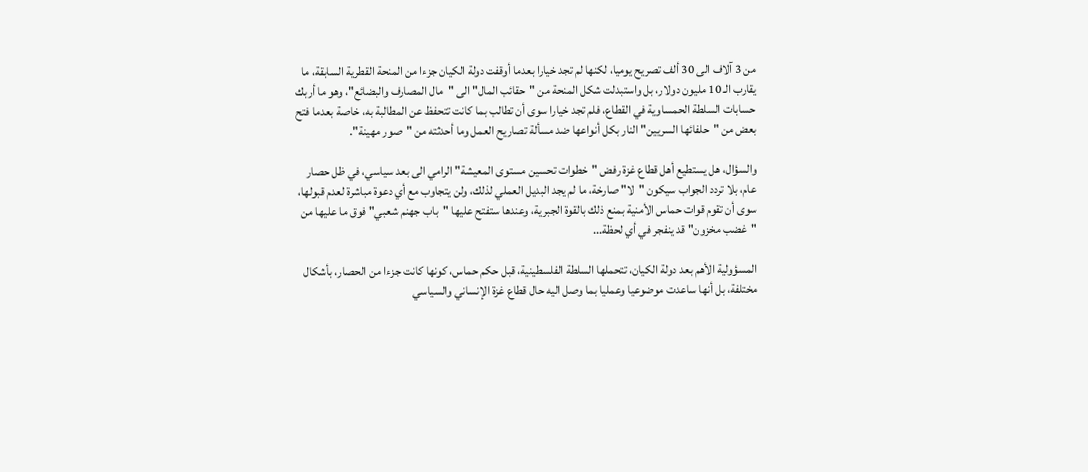من 3 آلاف الى 30 ألف تصريح يوميا، لكنها لم تجد خيارا بعدما أوقفت دولة الكيان جزءا من المنحة القطرية السابقة، ما يقارب الـ 10 مليون دولار، بل واستبدلت شكل المنحة من "حقائب المال" الى "مال المصارف والبضائع"، وهو ما أربك حسابات السلطة الحمساوية في القطاع، فلم تجد خيارا سوى أن تطالب بما كانت تتحفظ عن المطالبة به، خاصة بعدما فتح بعض من "حلفائها السريين" النار بكل أنواعها ضد مسألة تصاريح العمل وما أحدثته من "صور مهينة".

والسؤال، هل يستطيع أهل قطاع غزة رفض "خطوات تحسين مستوى المعيشة" الرامي الى بعد سياسي، في ظل حصار عام، بلا تردد الجواب سيكون "لا" صارخة، ما لم يجد البديل العملي لذلك، ولن يتجاوب مع أي دعوة مباشرة لعدم قبولها، سوى أن تقوم قوات حماس الأمنية بمنع ذلك بالقوة الجبرية، وعندها ستفتح عليها "باب جهنم شعبي" فوق ما عليها من "غضب مخزون" قد ينفجر في أي لحظة...

المسؤولية الأهم بعد دولة الكيان، تتحملها السلطة الفلسطينية، قبل حكم حماس، كونها كانت جزءا من الحصار، بأشكال مختلفة، بل أنها ساعدت موضوعيا وعمليا بما وصل اليه حال قطاع غزة الإنساني والسياسي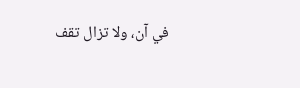في آن، ولا تزال تقف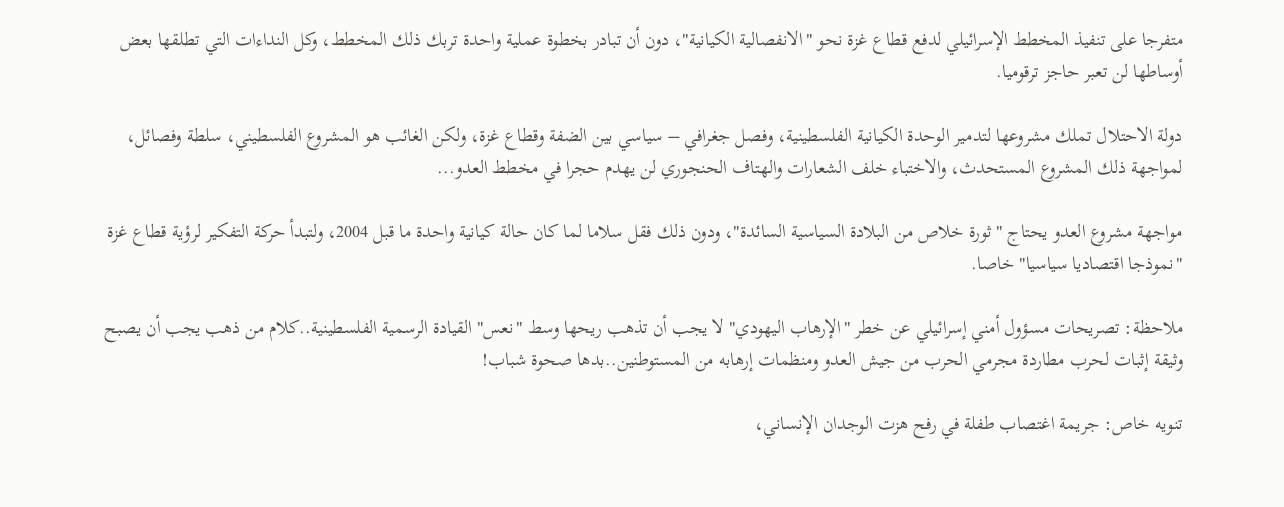متفرجا على تنفيذ المخطط الإسرائيلي لدفع قطاع غزة نحو "الانفصالية الكيانية"، دون أن تبادر بخطوة عملية واحدة تربك ذلك المخطط، وكل النداءات التي تطلقها بعض أوساطها لن تعبر حاجز ترقوميا.

دولة الاحتلال تملك مشروعها لتدمير الوحدة الكيانية الفلسطينية، وفصل جغرافي – سياسي بين الضفة وقطاع غزة، ولكن الغائب هو المشروع الفلسطيني، سلطة وفصائل، لمواجهة ذلك المشروع المستحدث، والاختباء خلف الشعارات والهتاف الحنجوري لن يهدم حجرا في مخطط العدو...

مواجهة مشروع العدو يحتاج "ثورة خلاص من البلادة السياسية السائدة"، ودون ذلك فقل سلاما لما كان حالة كيانية واحدة ما قبل 2004، ولتبدأ حركة التفكير لرؤية قطاع غزة "نموذجا اقتصاديا سياسيا" خاصا.

ملاحظة: تصريحات مسؤول أمني إسرائيلي عن خطر "الإرهاب اليهودي" لا يجب أن تذهب ريحها وسط "نعس" القيادة الرسمية الفلسطينية..كلام من ذهب يجب أن يصبح وثيقة إثبات لحرب مطاردة مجرمي الحرب من جيش العدو ومنظمات إرهابه من المستوطنين..بدها صحوة شباب!

تنويه خاص: جريمة اغتصاب طفلة في رفح هزت الوجدان الإنساني،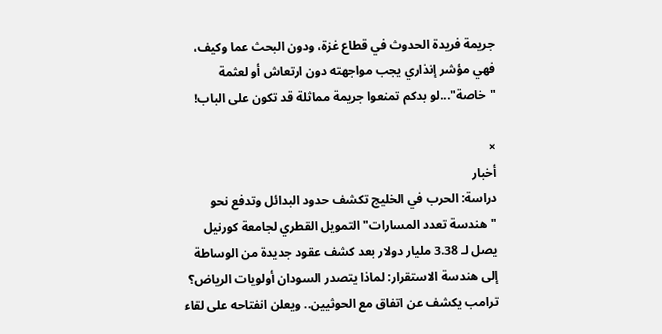جريمة فريدة الحدوث في قطاع غزة، ودون البحث عما وكيف، فهي مؤشر إنذاري يجب مواجهته دون ارتعاش أو لعثمة "خاصة"...لو بدكم تمنعوا جريمة مماثلة قد تكون على الباب!

×
أخبار
دراسة: الحرب في الخليج تكشف حدود البدائل وتدفع نحو "هندسة تعدد المسارات" التمويل القطري لجامعة كورنيل يصل لـ 3.38 مليار دولار بعد كشف عقود جديدة من الوساطة إلى هندسة الاستقرار: لماذا يتصدر السودان أولويات الرياض؟ ترامب يكشف عن اتفاق مع الحوثيين.. ويعلن انفتاحه على لقاء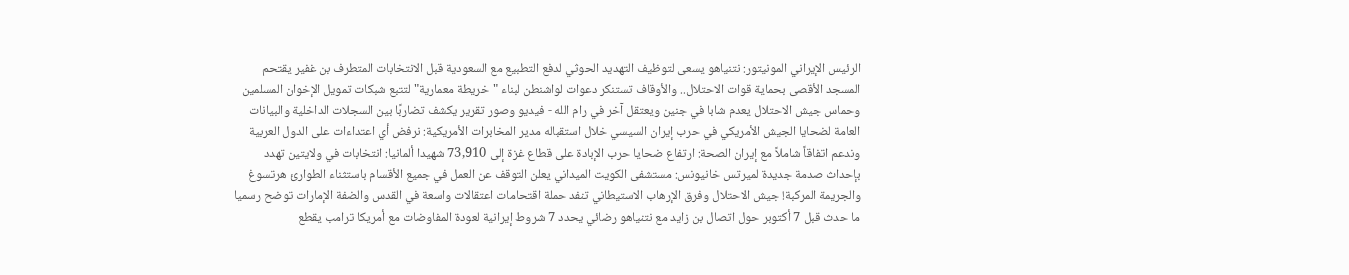الرئيس الإيراني المونيتور: نتنياهو يسعى لتوظيف التهديد الحوثي لدفع التطبيع مع السعودية قبل الانتخابات المتطرف بن غفير يقتحم المسجد الأقصى بحماية قوات الاحتلال.. والأوقاف تستنكر دعوات لواشنطن لبناء "خريطة معمارية" لتتبع شبكات تمويل الإخوان المسلمين وحماس جيش الاحتلال يعدم شابا في جنين ويعتقل آخر في رام الله - فيديو وصور تقرير يكشف تضاربًا بين السجلات الداخلية والبيانات العامة لضحايا الجيش الأمريكي في حرب إيران السيسي خلال استقباله مدير المخابرات الأمريكية: نرفض أي اعتداءات على الدول العربية وندعم اتفاقاً شاملاً مع إيران الصحة: ارتفاع ضحايا حرب الإبادة على قطاع غزة إلى 73,910 شهيدا ألمانيا: انتخابات في ولايتين تهدد بإحداث صدمة جديدة لميرتس خانيونس: مستشفى الكويت الميداني يعلن التوقف عن العمل في جميع الأقسام باستثناء الطوارئ هرتسوغ والجريمة المركبة! جيش الاحتلال وفرق الإرهاب الاستيطاني تنفد حملة اقتحامات اعتقالات واسعة في القدس والضفة الإمارات توضح رسميا ما حدث قبل 7 أكتوبر حول اتصال بن زايد مع نتنياهو رضائي يحدد 7 شروط إيرانية لعودة المفاوضات مع أمريكا ترامب يقطع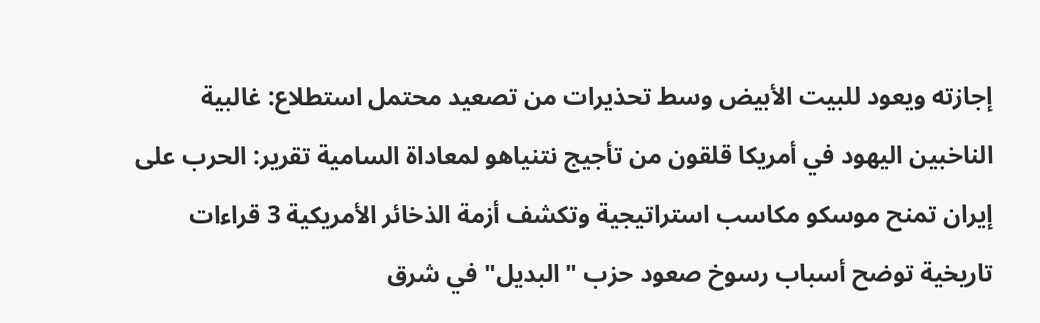إجازته ويعود للبيت الأبيض وسط تحذيرات من تصعيد محتمل استطلاع: غالبية الناخبين اليهود في أمريكا قلقون من تأجيج نتنياهو لمعاداة السامية تقرير: الحرب على إيران تمنح موسكو مكاسب استراتيجية وتكشف أزمة الذخائر الأمريكية 3 قراءات تاريخية توضح أسباب رسوخ صعود حزب "البديل" في شرق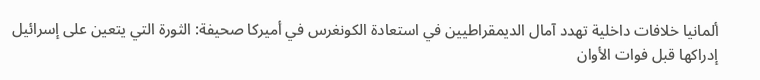ألمانيا خلافات داخلية تهدد آمال الديمقراطيين في استعادة الكونغرس في أميركا صحيفة: الثورة التي يتعين على إسرائيل إدراكها قبل فوات الأوان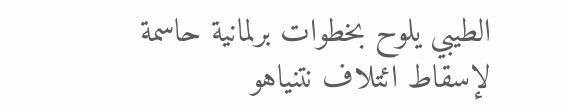الطيبي يلوح بخطوات برلمانية حاسمة لإسقاط ائتلاف نتنياهو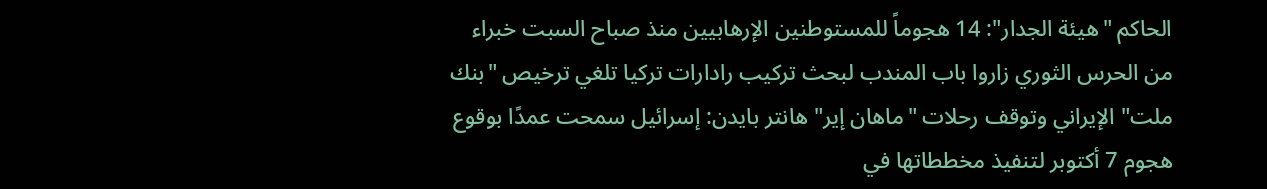الحاكم "هيئة الجدار": 14 هجوماً للمستوطنين الإرهابيين منذ صباح السبت خبراء من الحرس الثوري زاروا باب المندب لبحث تركيب رادارات تركيا تلغي ترخيص "بنك ملت" الإيراني وتوقف رحلات "ماهان إير" هانتر بايدن: إسرائيل سمحت عمدًا بوقوع هجوم 7 أكتوبر لتنفيذ مخططاتها في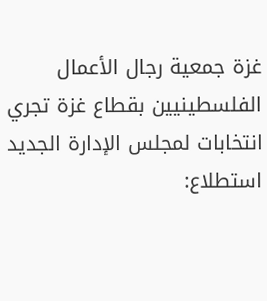غزة جمعية رجال الأعمال الفلسطينيين بقطاع غزة تجري انتخابات لمجلس الإدارة الجديد استطلاع: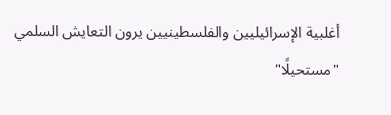أغلبية الإسرائيليين والفلسطينيين يرون التعايش السلمي "مستحيلًا"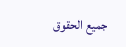جميع الحقوق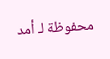محفوظة لـ أمد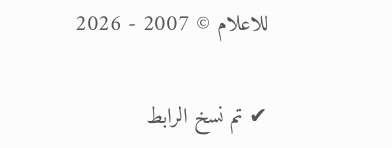للاعلام © 2007 - 2026

✔ تم نسخ الرابط